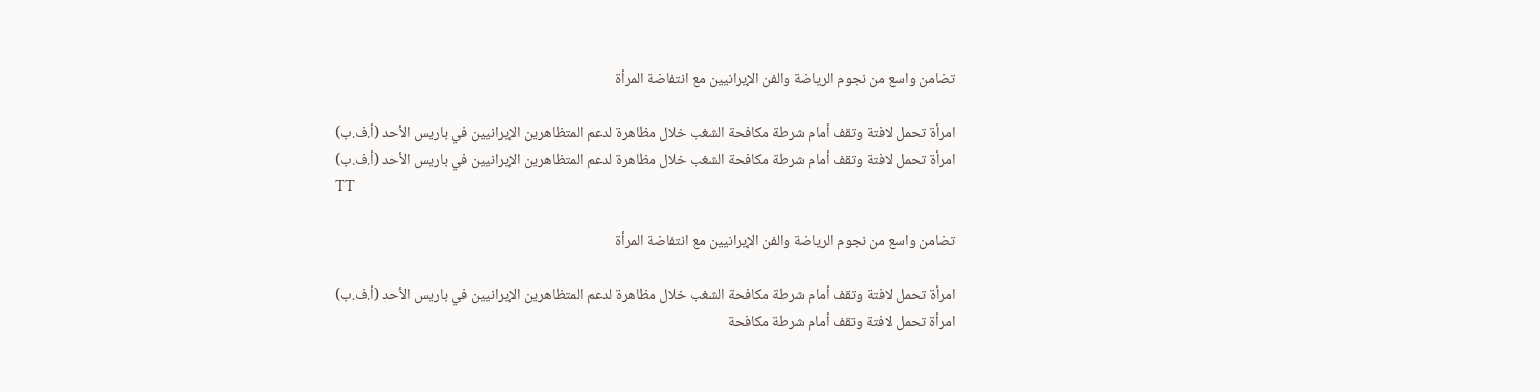تضامن واسع من نجوم الرياضة والفن الإيرانيين مع انتفاضة المرأة

امرأة تحمل لافتة وتقف أمام شرطة مكافحة الشغب خلال مظاهرة لدعم المتظاهرين الإيرانيين في باريس الأحد (أ.ف.ب)
امرأة تحمل لافتة وتقف أمام شرطة مكافحة الشغب خلال مظاهرة لدعم المتظاهرين الإيرانيين في باريس الأحد (أ.ف.ب)
TT

تضامن واسع من نجوم الرياضة والفن الإيرانيين مع انتفاضة المرأة

امرأة تحمل لافتة وتقف أمام شرطة مكافحة الشغب خلال مظاهرة لدعم المتظاهرين الإيرانيين في باريس الأحد (أ.ف.ب)
امرأة تحمل لافتة وتقف أمام شرطة مكافحة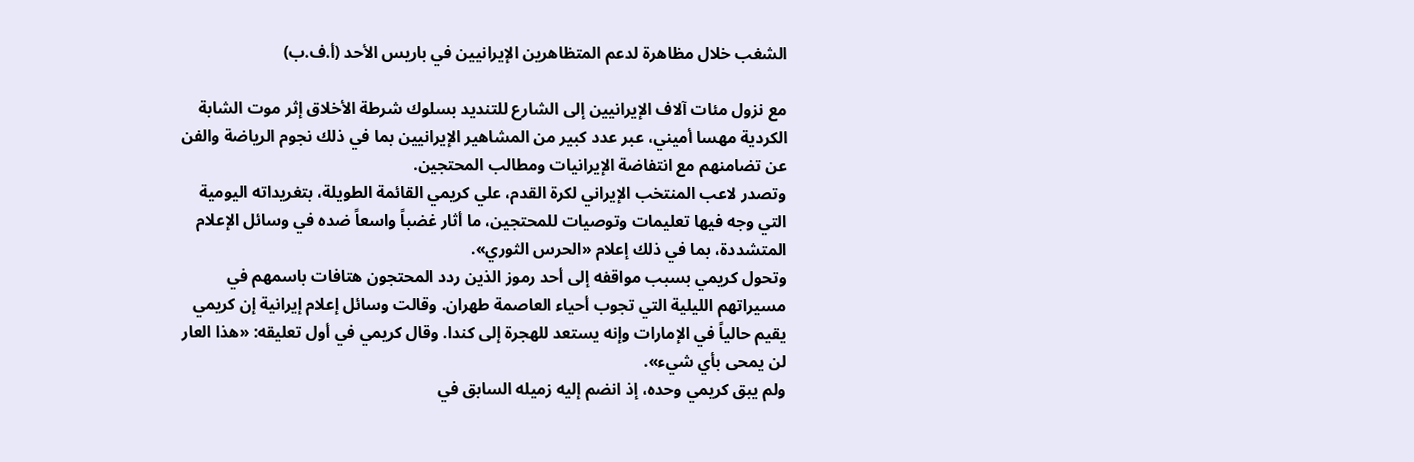الشغب خلال مظاهرة لدعم المتظاهرين الإيرانيين في باريس الأحد (أ.ف.ب)

مع نزول مئات آلاف الإيرانيين إلى الشارع للتنديد بسلوك شرطة الأخلاق إثر موت الشابة الكردية مهسا أميني، عبر عدد كبير من المشاهير الإيرانيين بما في ذلك نجوم الرياضة والفن عن تضامنهم مع انتفاضة الإيرانيات ومطالب المحتجين.
وتصدر لاعب المنتخب الإيراني لكرة القدم، علي كريمي القائمة الطويلة، بتغريداته اليومية التي وجه فيها تعليمات وتوصيات للمحتجين، ما أثار غضباً واسعاً ضده في وسائل الإعلام المتشددة، بما في ذلك إعلام «الحرس الثوري».
وتحول كريمي بسبب مواقفه إلى أحد رموز الذين ردد المحتجون هتافات باسمهم في مسيراتهم الليلية التي تجوب أحياء العاصمة طهران. وقالت وسائل إعلام إيرانية إن كريمي يقيم حالياً في الإمارات وإنه يستعد للهجرة إلى كندا. وقال كريمي في أول تعليقه: «هذا العار لن يمحى بأي شيء».
ولم یبق کریمي وحده، إذ انضم إليه زميله السابق في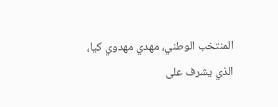المنتخب الوطني، مهدي مهدوي كيا، الذي يشرف على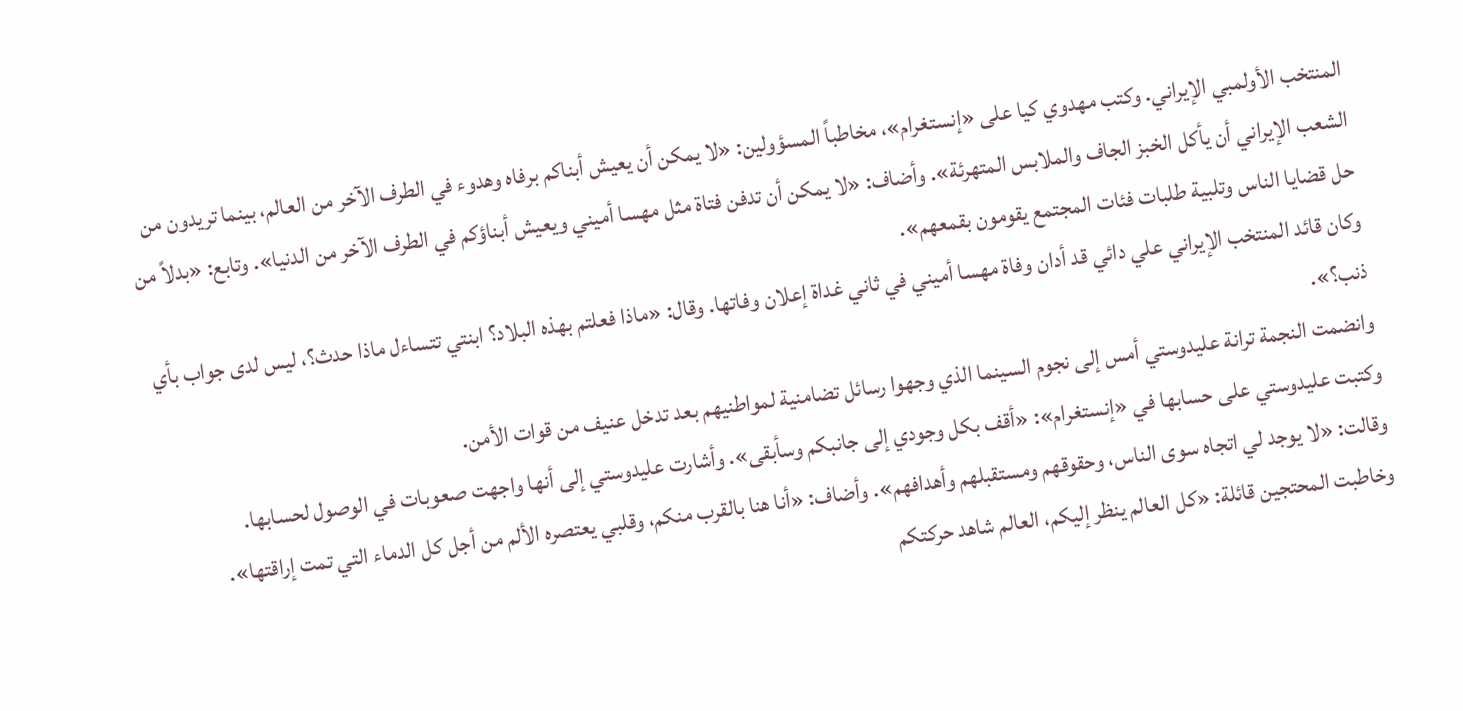المنتخب الأولمبي الإيراني. وكتب مهدوي كيا على «إنستغرام»، مخاطباً المسؤولين: «لا يمكن أن يعيش أبناكم برفاه وهدوء في الطرف الآخر من العالم، بينما تريدون من الشعب الإيراني أن يأكل الخبز الجاف والملابس المتهرئة». وأضاف: «لا يمكن أن تدفن فتاة مثل مهسا أميني ويعيش أبناؤكم في الطرف الآخر من الدنيا». وتابع: «بدلاً من حل قضايا الناس وتلبية طلبات فئات المجتمع يقومون بقمعهم».
وكان قائد المنتخب الإيراني علي دائي قد أدان وفاة مهسا أميني في ثاني غداة إعلان وفاتها. وقال: «ماذا فعلتم بهذه البلاد؟ ابنتي تتساءل ماذا حدث؟، ليس لدى جواب بأي ذنب؟».
وانضمت النجمة ترانة عليدوستي أمس إلى نجوم السينما الذي وجهوا رسائل تضامنية لمواطنيهم بعد تدخل عنيف من قوات الأمن.
وكتبت عليدوستي على حسابها في «إنستغرام»: «أقف بكل وجودي إلى جانبكم وسأبقى». وأشارت عليدوستي إلى أنها واجهت صعوبات في الوصول لحسابها.
وقالت: «لا يوجد لي اتجاه سوى الناس، وحقوقهم ومستقبلهم وأهدافهم». وأضاف: «أنا هنا بالقرب منكم، وقلبي يعتصره الألم من أجل كل الدماء التي تمت إراقتها».
وخاطبت المحتجين قائلة: «كل العالم ينظر إليكم، العالم شاهد حركتكم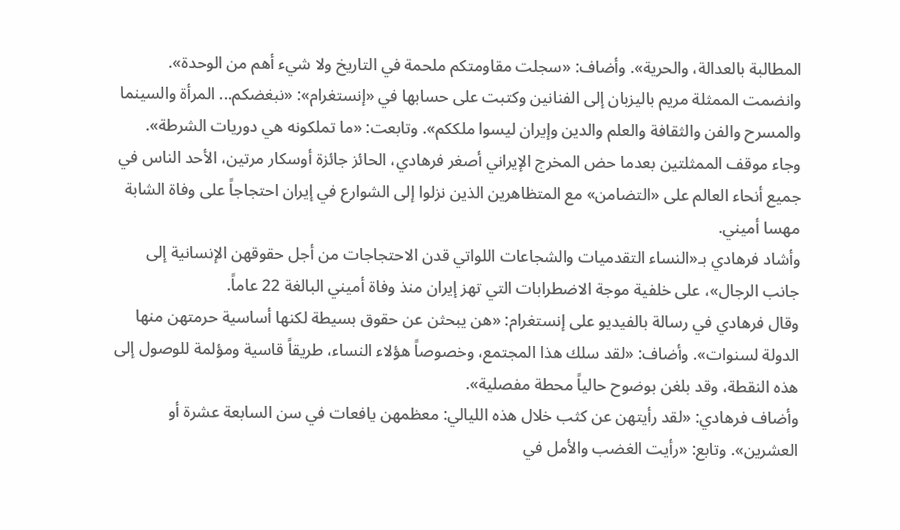المطالبة بالعدالة، والحرية». وأضاف: «سجلت مقاومتكم ملحمة في التاريخ ولا شيء أهم من الوحدة».
وانضمت الممثلة مريم باليزبان إلى الفنانين وكتبت على حسابها في «إنستغرام»: «نبغضكم... المرأة والسينما والمسرح والفن والثقافة والعلم والدين وإيران ليسوا ملككم». وتابعت: «ما تملكونه هي دوريات الشرطة».
وجاء موقف الممثلتين بعدما حض المخرج الإيراني أصغر فرهادي، الحائز جائزة أوسكار مرتين، الأحد الناس في جميع أنحاء العالم على «التضامن» مع المتظاهرين الذين نزلوا إلى الشوارع في إيران احتجاجاً على وفاة الشابة مهسا أميني.
وأشاد فرهادي بـ«النساء التقدميات والشجاعات اللواتي قدن الاحتجاجات من أجل حقوقهن الإنسانية إلى جانب الرجال»، على خلفية موجة الاضطرابات التي تهز إيران منذ وفاة أميني البالغة 22 عاماً.
وقال فرهادي في رسالة بالفيديو على إنستغرام: «هن يبحثن عن حقوق بسيطة لكنها أساسية حرمتهن منها الدولة لسنوات». وأضاف: «لقد سلك هذا المجتمع، وخصوصاً هؤلاء النساء، طريقاً قاسية ومؤلمة للوصول إلى هذه النقطة، وقد بلغن بوضوح حالياً محطة مفصلية».
وأضاف فرهادي: «لقد رأيتهن عن كثب خلال هذه الليالي: معظمهن يافعات في سن السابعة عشرة أو العشرين». وتابع: «رأيت الغضب والأمل في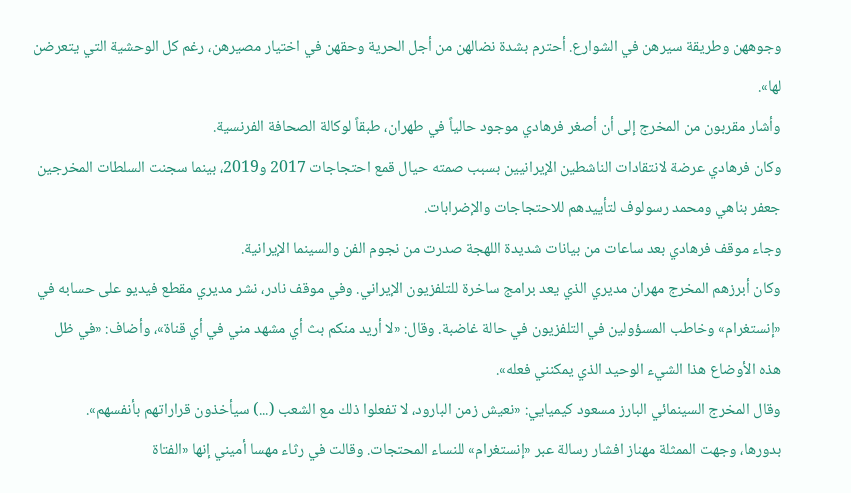وجوههن وطريقة سيرهن في الشوارع. أحترم بشدة نضالهن من أجل الحرية وحقهن في اختيار مصيرهن، رغم كل الوحشية التي يتعرضن لها».
وأشار مقربون من المخرج إلى أن أصغر فرهادي موجود حالياً في طهران، طبقاً لوكالة الصحافة الفرنسية.
وكان فرهادي عرضة لانتقادات الناشطين الإيرانيين بسبب صمته حيال قمع احتجاجات 2017 و2019، بينما سجنت السلطات المخرجين جعفر بناهي ومحمد رسولوف لتأييدهم للاحتجاجات والإضرابات.
وجاء موقف فرهادي بعد ساعات من بيانات شديدة اللهجة صدرت من نجوم الفن والسينما الإيرانية.
وكان أبرزهم المخرج مهران مديري الذي يعد برامج ساخرة للتلفزيون الإيراني. وفي موقف نادر، نشر مديري مقطع فيديو على حسابه في «إنستغرام» وخاطب المسؤولين في التلفزيون في حالة غاضبة. وقال: «لا أريد منكم بث أي مشهد مني في أي قناة»، وأضاف: «في ظل هذه الأوضاع هذا الشيء الوحيد الذي يمكنني فعله».
وقال المخرج السينمائي البارز مسعود كيميايي: «نعيش زمن البارود، لا تفعلوا ذلك مع الشعب (...) سيأخذون قراراتهم بأنفسهم».
بدورها، وجهت الممثلة مهناز افشار رسالة عبر «إنستغرام» للنساء المحتجات. وقالت في رثاء مهسا أميني إنها «الفتاة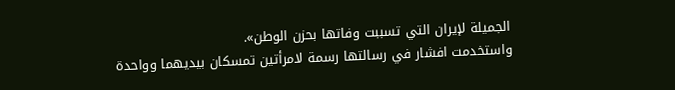الجميلة لإيران التي تسببت وفاتها بحزن الوطن».
واستخدمت افشار في رسالتها رسمة لامرأتين تمسكان بيديهما وواحدة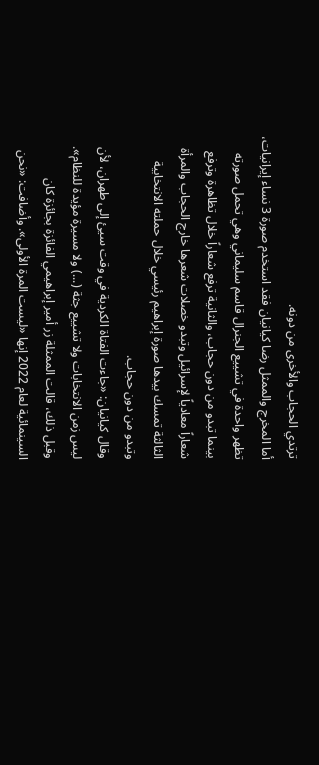ترتدي الحجاب والأخرى من دونه.
أما المخرج والممثل رضا كيانيان فقد استخدم صورة 3 نساء إيرانيات، تظهر واحدة في تشييع الجنرال قاسم سليماني وهي تحمل صورته بينما تبدو من دون حجاب، والثانية ترفع شعاراً خلال تظاهرة وترفع شعاراً معادياً لإسرائيل وتبدو خصلات شعرها خارج الحجاب والمرأة الثالثة تمسك بيدها صورة إبراهيم رئيسي خلال حملته الانتخابية وتبدو من دون حجاب.
وقال كيانيان: «جاءت الفتاة الكردية في وقت سيئ إلى طهران، لأن ليس زمن الانتخابات ولا تشييع جثة (...) ولا مسيرة مؤيدة للنظام».
وقبل ذلك، قالت الممثلة زر أمير إبراهيمي الفائزة بجائزة كان السينمائية لعام 2022 إنها «ليست المرة الأولى». وأضافت: «نحن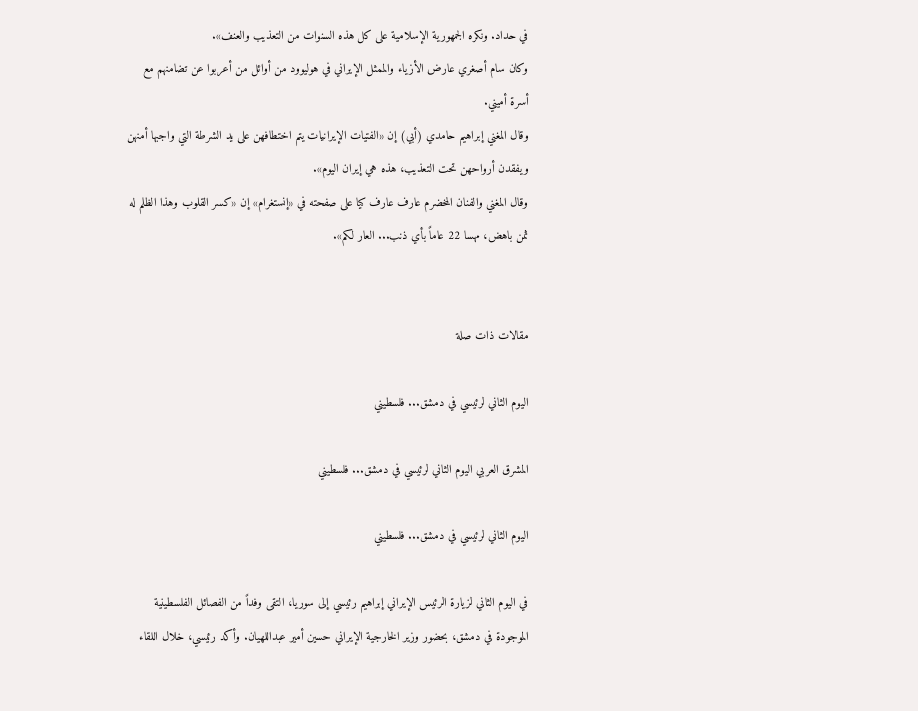في حداد. ونكره الجمهورية الإسلامية على كل هذه السنوات من التعذيب والعنف».
وكان سام أصغري عارض الأزياء والممثل الإيراني في هوليوود من أوائل من أعربوا عن تضامنهم مع أسرة أميني.
وقال المغني إبراهيم حامدي (أبي) إن «الفتيات الإيرانيات يتم اختطافهن على يد الشرطة التي واجبها أمنهن ويفقدن أرواحهن تحت التعذيب، هذه هي إيران اليوم».
وقال المغني والفنان المخضرم عارف عارف كيا على صفحته في «إنستغرام» إن «كسر القلوب وهذا الظلم له ثمن باهض، مهسا 22 عاماً بأي ذنب... العار لكم».


مقالات ذات صلة

اليوم الثاني لرئيسي في دمشق... فلسطيني

المشرق العربي اليوم الثاني لرئيسي في دمشق... فلسطيني

اليوم الثاني لرئيسي في دمشق... فلسطيني

في اليوم الثاني لزيارة الرئيس الإيراني إبراهيم رئيسي إلى سوريا، التقى وفداً من الفصائل الفلسطينية الموجودة في دمشق، بحضور وزير الخارجية الإيراني حسين أمير عبداللهيان. وأكد رئيسي، خلال اللقاء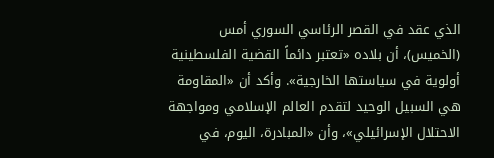الذي عقد في القصر الرئاسي السوري أمس (الخميس)، أن بلاده «تعتبر دائماً القضية الفلسطينية أولوية في سياستها الخارجية». وأكد أن «المقاومة هي السبيل الوحيد لتقدم العالم الإسلامي ومواجهة الاحتلال الإسرائيلي»، وأن «المبادرة، اليوم، في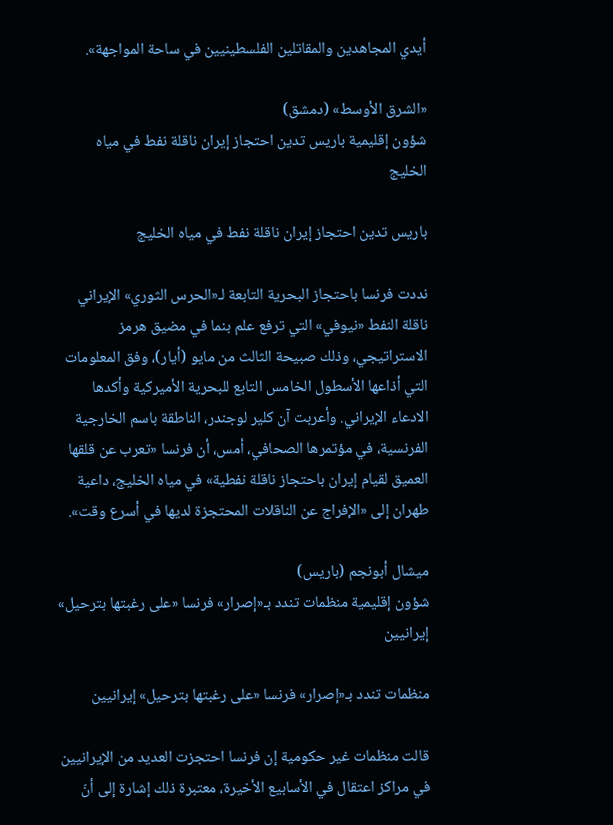أيدي المجاهدين والمقاتلين الفلسطينيين في ساحة المواجهة».

«الشرق الأوسط» (دمشق)
شؤون إقليمية باريس تدين احتجاز إيران ناقلة نفط في مياه الخليج

باريس تدين احتجاز إيران ناقلة نفط في مياه الخليج

نددت فرنسا باحتجاز البحرية التابعة لـ«الحرس الثوري» الإيراني ناقلة النفط «نيوفي» التي ترفع علم بنما في مضيق هرمز الاستراتيجي، وذلك صبيحة الثالث من مايو (أيار)، وفق المعلومات التي أذاعها الأسطول الخامس التابع للبحرية الأميركية وأكدها الادعاء الإيراني. وأعربت آن كلير لوجندر، الناطقة باسم الخارجية الفرنسية، في مؤتمرها الصحافي، أمس، أن فرنسا «تعرب عن قلقها العميق لقيام إيران باحتجاز ناقلة نفطية» في مياه الخليج، داعية طهران إلى «الإفراج عن الناقلات المحتجزة لديها في أسرع وقت».

ميشال أبونجم (باريس)
شؤون إقليمية منظمات تندد بـ«إصرار» فرنسا «على رغبتها بترحيل» إيرانيين

منظمات تندد بـ«إصرار» فرنسا «على رغبتها بترحيل» إيرانيين

قالت منظمات غير حكومية إن فرنسا احتجزت العديد من الإيرانيين في مراكز اعتقال في الأسابيع الأخيرة، معتبرة ذلك إشارة إلى أنّ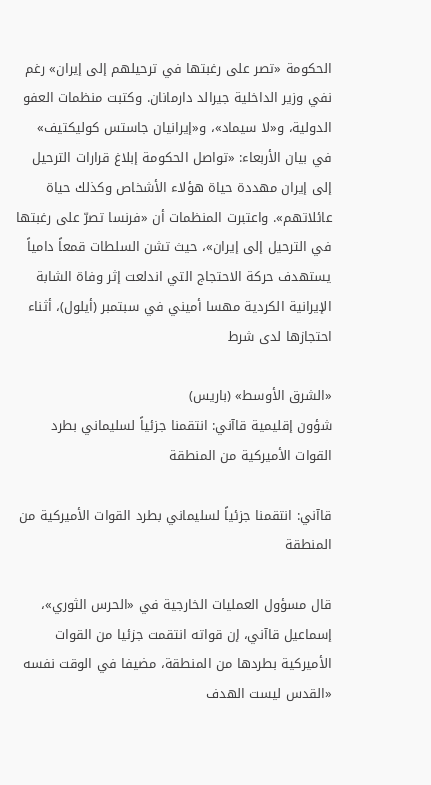الحكومة «تصر على رغبتها في ترحيلهم إلى إيران» رغم نفي وزير الداخلية جيرالد دارمانان. وكتبت منظمات العفو الدولية، و«لا سيماد»، و«إيرانيان جاستس كوليكتيف» في بيان الأربعاء: «تواصل الحكومة إبلاغ قرارات الترحيل إلى إيران مهددة حياة هؤلاء الأشخاص وكذلك حياة عائلاتهم». واعتبرت المنظمات أن «فرنسا تصرّ على رغبتها في الترحيل إلى إيران»، حيث تشن السلطات قمعاً دامياً يستهدف حركة الاحتجاج التي اندلعت إثر وفاة الشابة الإيرانية الكردية مهسا أميني في سبتمبر (أيلول)، أثناء احتجازها لدى شرط

«الشرق الأوسط» (باريس)
شؤون إقليمية قاآني: انتقمنا جزئياً لسليماني بطرد القوات الأميركية من المنطقة

قاآني: انتقمنا جزئياً لسليماني بطرد القوات الأميركية من المنطقة

قال مسؤول العمليات الخارجية في «الحرس الثوري»، إسماعيل قاآني، إن قواته انتقمت جزئيا من القوات الأميركية بطردها من المنطقة، مضيفا في الوقت نفسه «القدس ليست الهدف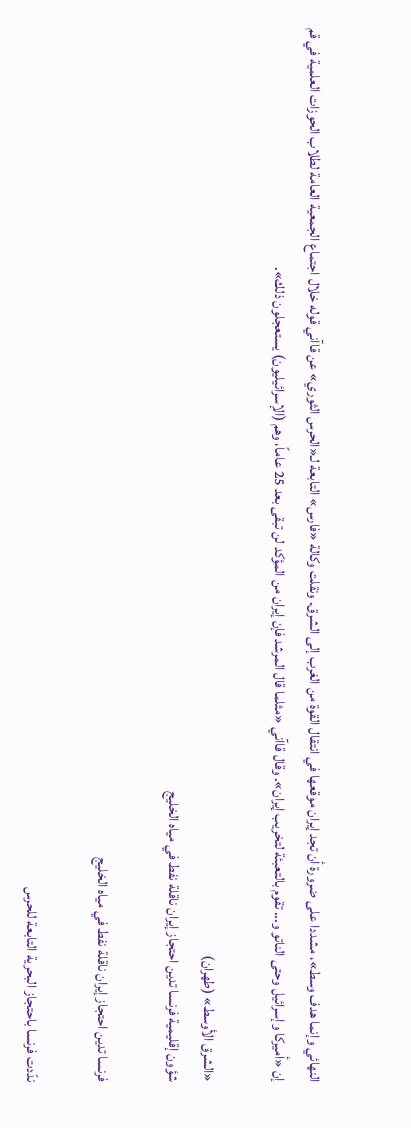النهائي وإنما هدف وسط»، مشددا على ضرورة أن تجد إيران موقعها في انتقال القوة من الغرب إلى الشرق. ونقلت وكالة «فارس» التابعة لـ«الحرس الثوري» عن قاآني قوله خلال اجتماع الجمعية العامة لطلاب الحوزات العلمية في قم إن «أميركا وإسرائيل وحتى الناتو و... تقوم بالتعبئة لتخريب إيران». وقال قاآني «مثلما قال المرشد فإن إيران من المؤكد لن تبقى بعد 25 عاماً، وهم (الإسرائيليون) يستعجلون ذلك».

«الشرق الأوسط» (طهران)
شؤون إقليمية فرنسا تدين احتجاز إيران ناقلة نفط في مياه الخليج

فرنسا تدين احتجاز إيران ناقلة نفط في مياه الخليج

ندّدت فرنسا باحتجاز البحرية التابعة للحرس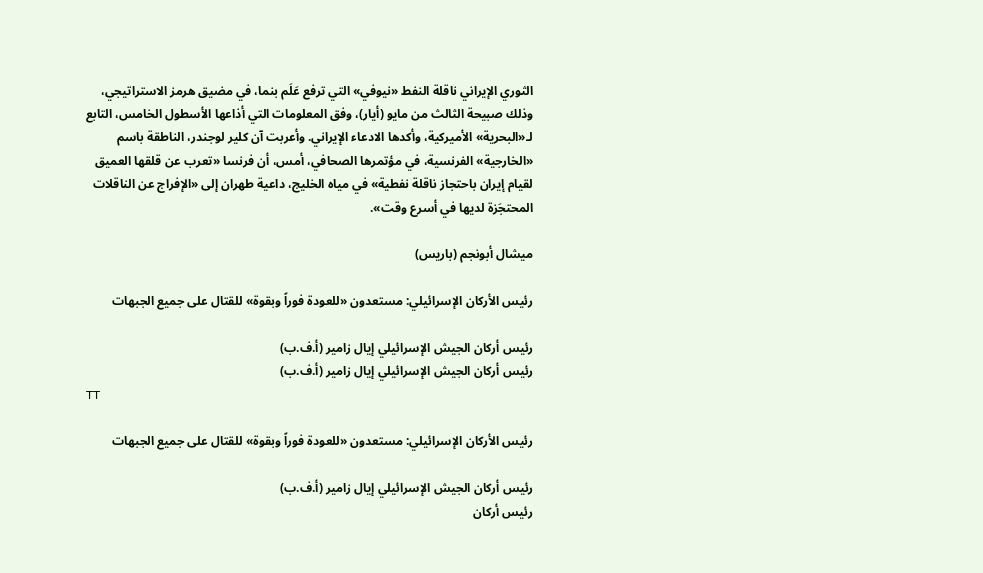الثوري الإيراني ناقلة النفط «نيوفي» التي ترفع عَلَم بنما، في مضيق هرمز الاستراتيجي، وذلك صبيحة الثالث من مايو (أيار)، وفق المعلومات التي أذاعها الأسطول الخامس، التابع لـ«البحرية» الأميركية، وأكدها الادعاء الإيراني. وأعربت آن كلير لوجندر، الناطقة باسم «الخارجية» الفرنسية، في مؤتمرها الصحافي، أمس، أن فرنسا «تعرب عن قلقها العميق لقيام إيران باحتجاز ناقلة نفطية» في مياه الخليج، داعية طهران إلى «الإفراج عن الناقلات المحتجَزة لديها في أسرع وقت».

ميشال أبونجم (باريس)

رئيس الأركان الإسرائيلي: مستعدون «للعودة فوراً وبقوة» للقتال على جميع الجبهات

رئيس أركان الجيش الإسرائيلي إيال زامير (أ.ف.ب)
رئيس أركان الجيش الإسرائيلي إيال زامير (أ.ف.ب)
TT

رئيس الأركان الإسرائيلي: مستعدون «للعودة فوراً وبقوة» للقتال على جميع الجبهات

رئيس أركان الجيش الإسرائيلي إيال زامير (أ.ف.ب)
رئيس أركان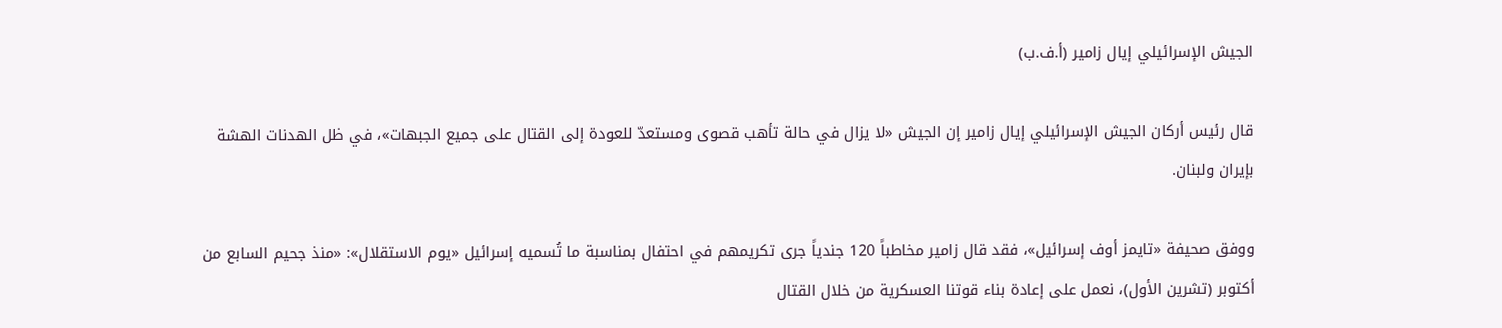الجيش الإسرائيلي إيال زامير (أ.ف.ب)

قال رئيس أركان الجيش الإسرائيلي إيال زامير إن الجيش «لا يزال في حالة تأهب قصوى ومستعدّ للعودة إلى القتال على جميع الجبهات»، في ظل الهدنات الهشة بإيران ولبنان.

ووفق صحيفة «تايمز أوف إسرائيل»، فقد قال زامير مخاطباً 120 جندياً جرى تكريمهم في احتفال بمناسبة ما تُسميه إسرائيل «يوم الاستقلال»: «منذ جحيم السابع من أكتوبر (تشرين الأول)، نعمل على إعادة بناء قوتنا العسكرية من خلال القتال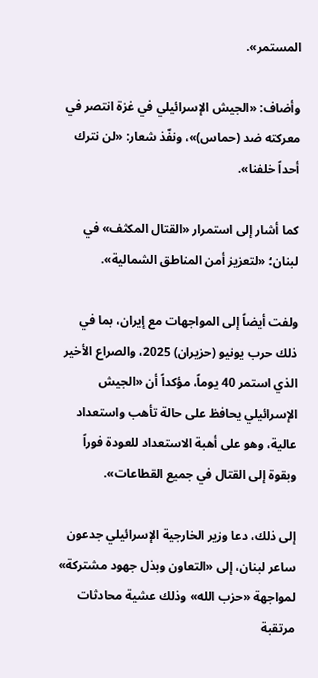المستمر».

وأضاف: «الجيش الإسرائيلي في غزة انتصر في معركته ضد (حماس)»، ونفّذ شعار: «لن نترك أحداً خلفنا».

كما أشار إلى استمرار «القتال المكثف» في لبنان؛ «لتعزيز أمن المناطق الشمالية».

ولفت أيضاً إلى المواجهات مع إيران، بما في ذلك حرب يونيو (حزيران) 2025، والصراع الأخير الذي استمر 40 يوماً، مؤكداً أن «الجيش الإسرائيلي يحافظ على حالة تأهب واستعداد عالية، وهو على أهبة الاستعداد للعودة فوراً وبقوة إلى القتال في جميع القطاعات».

إلى ذلك، دعا وزير الخارجية الإسرائيلي جدعون ساعر لبنان، إلى «التعاون وبذل جهود مشتركة» لمواجهة «حزب الله» وذلك عشية محادثات مرتقبة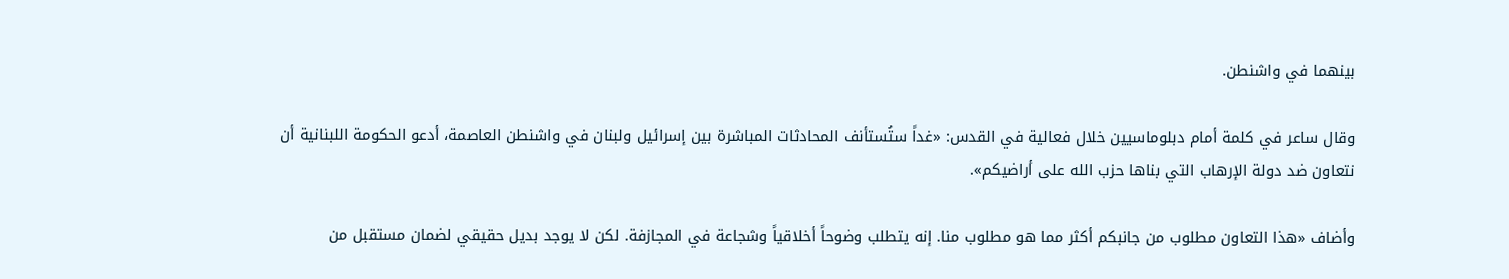بينهما في واشنطن.

وقال ساعر في كلمة أمام دبلوماسيين خلال فعالية في القدس: «غداً ستُستأنف المحادثات المباشرة بين إسرائيل ولبنان في واشنطن العاصمة، أدعو الحكومة اللبنانية أن نتعاون ضد دولة الإرهاب التي بناها حزب الله على أراضيكم».

وأضاف «هذا التعاون مطلوب من جانبكم أكثر مما هو مطلوب منا. إنه يتطلب وضوحاً أخلاقياً وشجاعة في المجازفة. لكن لا يوجد بديل حقيقي لضمان مستقبل من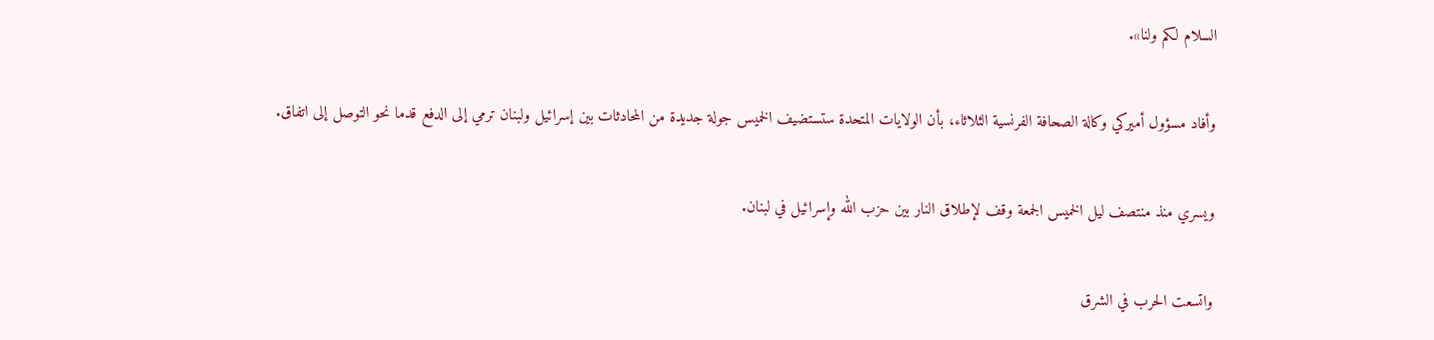السلام لكم ولنا».

وأفاد مسؤول أميركي وكالة الصحافة الفرنسية الثلاثاء، بأن الولايات المتحدة ستستضيف الخميس جولة جديدة من المحادثات بين إسرائيل ولبنان ترمي إلى الدفع قدما نحو التوصل إلى اتفاق.

ويسري منذ منتصف ليل الخميس الجمعة وقف لإطلاق النار بين حزب الله وإسرائيل في لبنان.

واتسعت الحرب في الشرق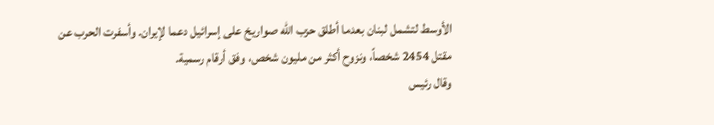الأوسط لتشمل لبنان بعدما أطلق حزب الله صواريخ على إسرائيل دعما لإيران. وأسفرت الحرب عن مقتل 2454 شخصاً، ونزوح أكثر من مليون شخص، وفق أرقام رسمية.
وقال رئيس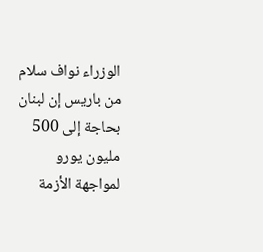الوزراء نواف سلام من باريس إن لبنان بحاجة إلى 500 مليون يورو لمواجهة الأزمة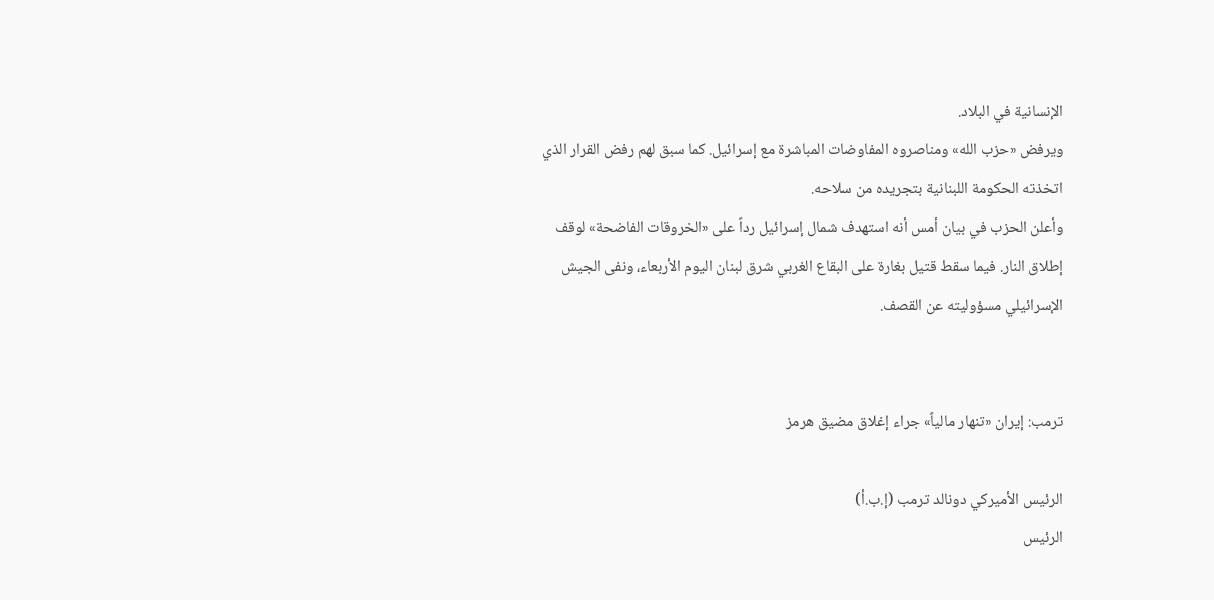الإنسانية في البلاد.
ويرفض «حزب الله» ومناصروه المفاوضات المباشرة مع إسرائيل. كما سبق لهم رفض القرار الذي اتخذته الحكومة اللبنانية بتجريده من سلاحه.
وأعلن الحزب في بيان أمس أنه استهدف شمال إسرائيل رداً على «الخروقات الفاضحة» لوقف إطلاق النار. فيما سقط قتيل بغارة على البقاع الغربي شرق لبنان اليوم الأربعاء، ونفى الجيش الإسرائيلي مسؤوليته عن القصف.


ترمب: إيران «تنهار مالياً» جراء إغلاق مضيق هرمز

الرئيس الأميركي دونالد ترمب (إ.ب.أ)
الرئيس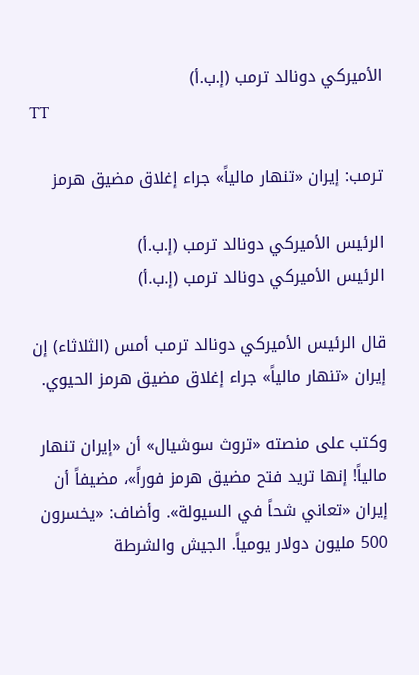الأميركي دونالد ترمب (إ.ب.أ)
TT

ترمب: إيران «تنهار مالياً» جراء إغلاق مضيق هرمز

الرئيس الأميركي دونالد ترمب (إ.ب.أ)
الرئيس الأميركي دونالد ترمب (إ.ب.أ)

قال الرئيس الأميركي دونالد ترمب أمس (الثلاثاء) إن إيران «تنهار مالياً» جراء إغلاق مضيق هرمز الحيوي.

وكتب على منصته «تروث سوشيال» أن «إيران تنهار مالياً! إنها تريد فتح مضيق هرمز فوراً»، مضيفاً أن إيران «تعاني شحاً في السيولة». وأضاف: «يخسرون 500 مليون دولار يومياً. الجيش والشرطة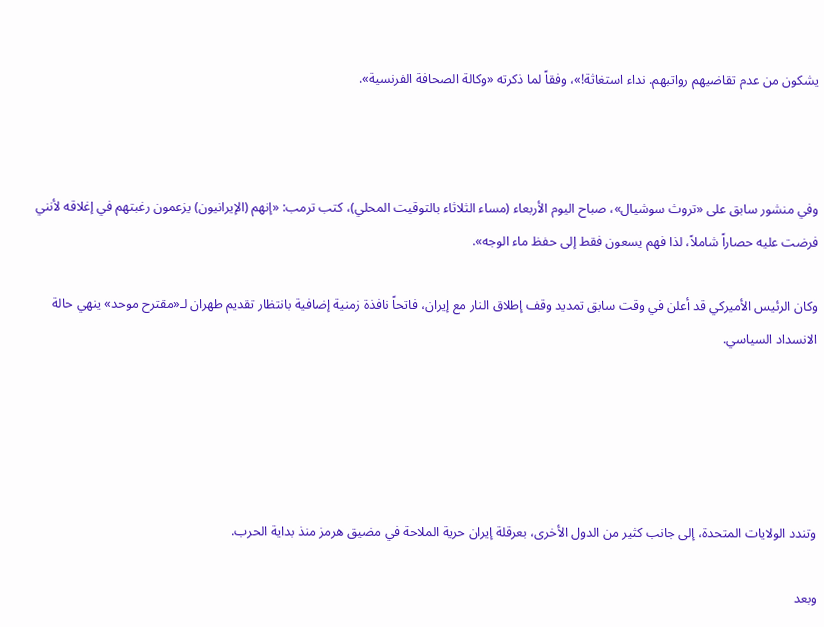يشكون من عدم تقاضيهم رواتبهم. نداء استغاثة!»، وفقاً لما ذكرته «وكالة الصحافة الفرنسية».



وفي منشور سابق على «تروث سوشيال»، صباح اليوم الأربعاء (مساء الثلاثاء بالتوقيت المحلي)، كتب ترمب: «إنهم (الإيرانيون) يزعمون رغبتهم في إغلاقه لأنني فرضت عليه حصاراً شاملاً، لذا فهم يسعون فقط إلى حفظ ماء الوجه».

وكان الرئيس الأميركي قد أعلن في وقت سابق تمديد وقف إطلاق النار مع إيران، فاتحاً نافذة زمنية إضافية بانتظار تقديم طهران لـ«مقترح موحد» ينهي حالة الانسداد السياسي.





وتندد الولايات المتحدة، إلى جانب كثير من الدول الأخرى، بعرقلة إيران حرية الملاحة في مضيق هرمز منذ بداية الحرب.

وبعد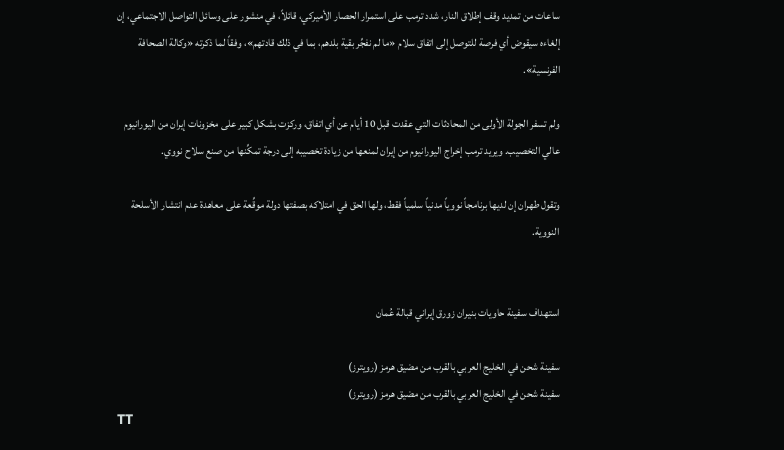ساعات من تمديد وقف إطلاق النار، شدد ترمب على استمرار الحصار الأميركي، قائلاً، في منشور على وسائل التواصل الاجتماعي، إن إلغاءه سيقوض أي فرصة للتوصل إلى اتفاق سلام «ما لم نفجِّر بقية بلدهم، بما في ذلك قادتهم»، وفقاً لما ذكرته «وكالة الصحافة الفرنسية».

ولم تسفر الجولة الأولى من المحادثات التي عقدت قبل 10 أيام عن أي اتفاق، وركزت بشكل كبير على مخزونات إيران من اليورانيوم عالي التخصيب. ويريد ترمب إخراج اليورانيوم من إيران لمنعها من زيادة تخصيبه إلى درجة تمكِّنها من صنع سلاح نووي.

وتقول طهران إن لديها برنامجاً نووياً مدنياً سلمياً فقط، ولها الحق في امتلاكه بصفتها دولة موقِّعة على معاهدة عدم انتشار الأسلحة النووية.


استهداف سفينة حاويات بنيران زورق إيراني قبالة عُمان

سفينة شحن في الخليج العربي بالقرب من مضيق هرمز (رويترز)
سفينة شحن في الخليج العربي بالقرب من مضيق هرمز (رويترز)
TT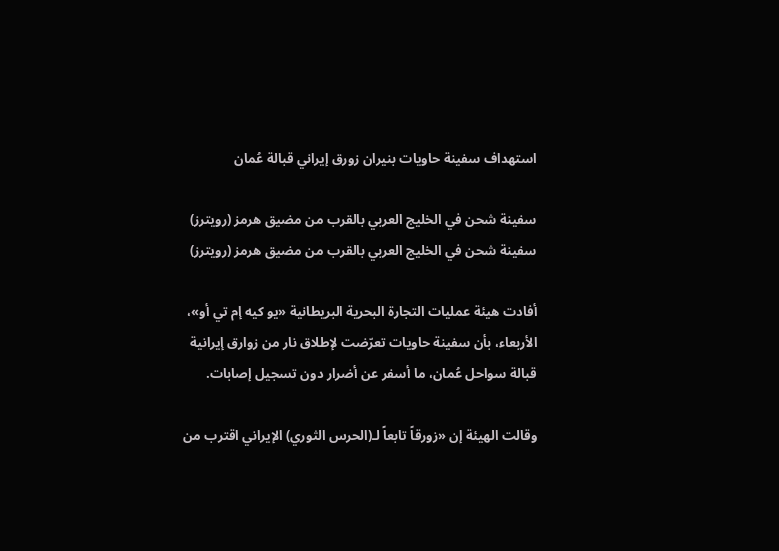استهداف سفينة حاويات بنيران زورق إيراني قبالة عُمان

سفينة شحن في الخليج العربي بالقرب من مضيق هرمز (رويترز)
سفينة شحن في الخليج العربي بالقرب من مضيق هرمز (رويترز)

أفادت هيئة عمليات التجارة البحرية البريطانية «يو كيه إم تي أو»، الأربعاء، بأن سفينة حاويات تعرّضت لإطلاق نار من زوارق إيرانية قبالة سواحل عُمان، ما أسفر عن أضرار دون تسجيل إصابات.

وقالت الهيئة إن «زورقاً تابعاً لـ(الحرس الثوري) الإيراني اقترب من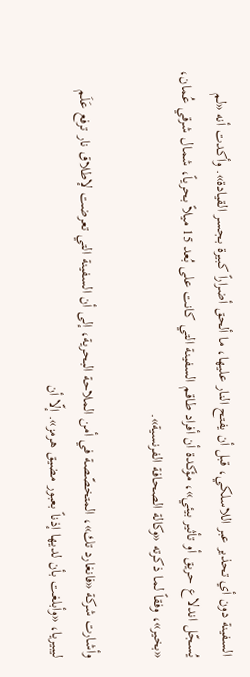السفينة دون أي تحذير عبر اللاسلكي، قبل أن يفتح النار عليها، ما ألحق أضراراً كبيرة بجسر القيادة». وأكدت أنه «لم يُسجّل اندلاع حريق أو تأثير بيئي»، مؤكدة أن أفراد طاقم السفينة التي كانت على بُعد 15 ميلاً بحرياً، شمال شرقي عُمان، «بخير»، وفقاً لما ذكرته «وكالة الصحافة الفرنسية».

وأشارت شركة «فانغارد تك»، المتخصّصة في أمن الملاحة البحرية، إلى أن السفينة التي تعرضت لإطلاق نار ترفع عَلَم ليبيريا، «وأبلغت بأن لديها إذناً بعبور مضيق هرمز». إلّا أن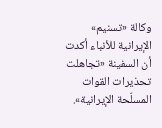وكالة «تسنيم» الإيرانية للأنباء أكدت أن السفينة «تجاهلت تحذيرات القوات المسلّحة الإيرانية».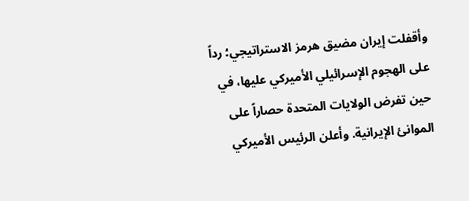وأقفلت إيران مضيق هرمز الاستراتيجي؛ رداً على الهجوم الإسرائيلي الأميركي عليها، في حين تفرض الولايات المتحدة حصاراً على الموانئ الإيرانية. وأعلن الرئيس الأميركي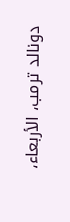دونالد ترمب، الأربعاء،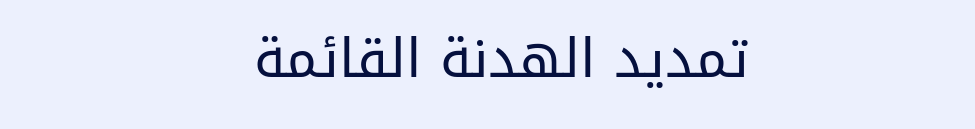تمديد الهدنة القائمة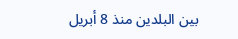بين البلدين منذ 8 أبريل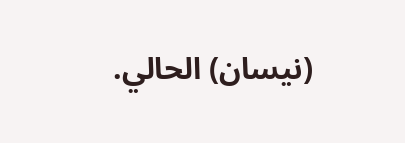(نيسان) الحالي.